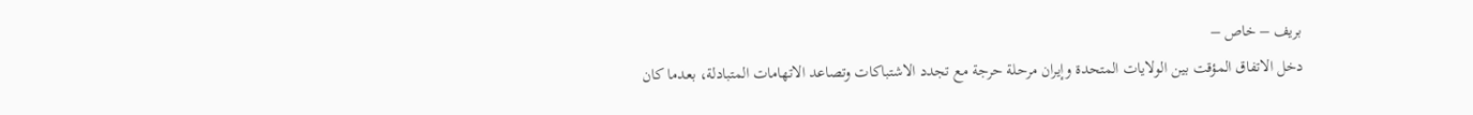بريف – خاص –
دخل الاتفاق المؤقت بين الولايات المتحدة وإيران مرحلة حرجة مع تجدد الاشتباكات وتصاعد الاتهامات المتبادلة، بعدما كان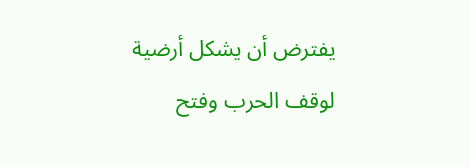يفترض أن يشكل أرضية لوقف الحرب وفتح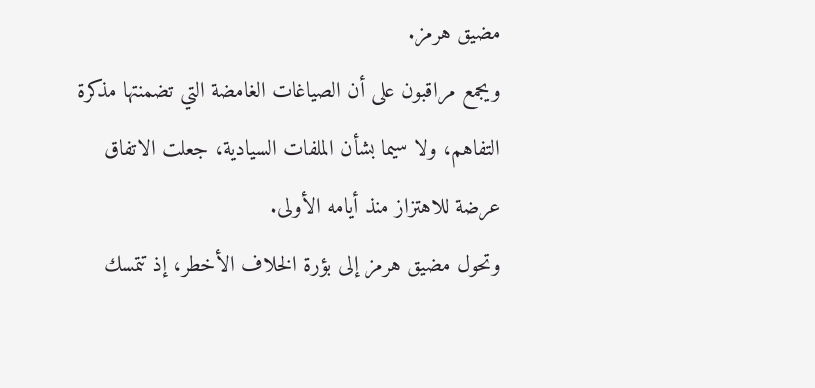مضيق هرمز.
ويجمع مراقبون على أن الصياغات الغامضة التي تضمنتها مذكرة التفاهم، ولا سيما بشأن الملفات السيادية، جعلت الاتفاق عرضة للاهتزاز منذ أيامه الأولى.
وتحول مضيق هرمز إلى بؤرة الخلاف الأخطر، إذ تتمسك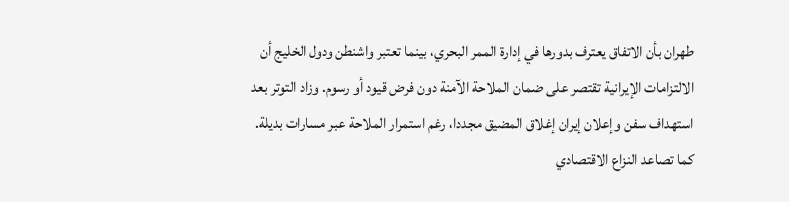طهران بأن الاتفاق يعترف بدورها في إدارة الممر البحري، بينما تعتبر واشنطن ودول الخليج أن الالتزامات الإيرانية تقتصر على ضمان الملاحة الآمنة دون فرض قيود أو رسوم. وزاد التوتر بعد استهداف سفن وإعلان إيران إغلاق المضيق مجددا، رغم استمرار الملاحة عبر مسارات بديلة.
كما تصاعد النزاع الاقتصادي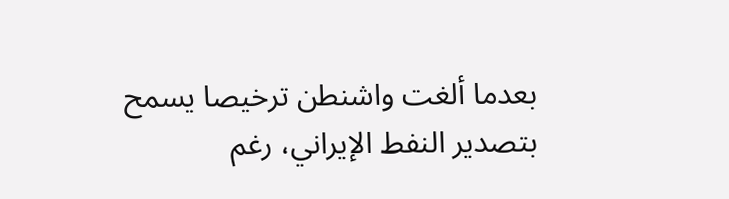بعدما ألغت واشنطن ترخيصا يسمح بتصدير النفط الإيراني، رغم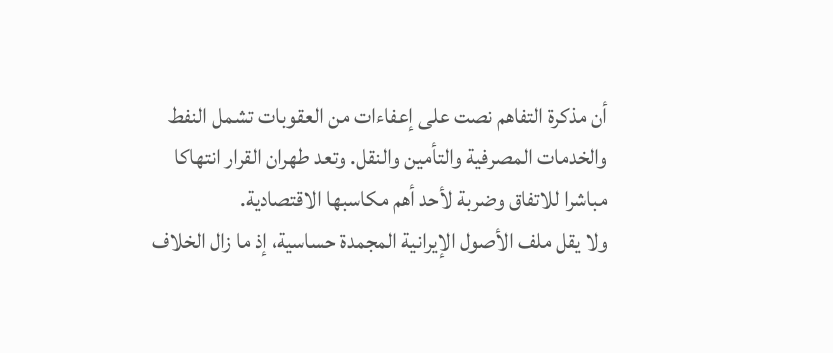أن مذكرة التفاهم نصت على إعفاءات من العقوبات تشمل النفط والخدمات المصرفية والتأمين والنقل. وتعد طهران القرار انتهاكا مباشرا للاتفاق وضربة لأحد أهم مكاسبها الاقتصادية.
ولا يقل ملف الأصول الإيرانية المجمدة حساسية، إذ ما زال الخلاف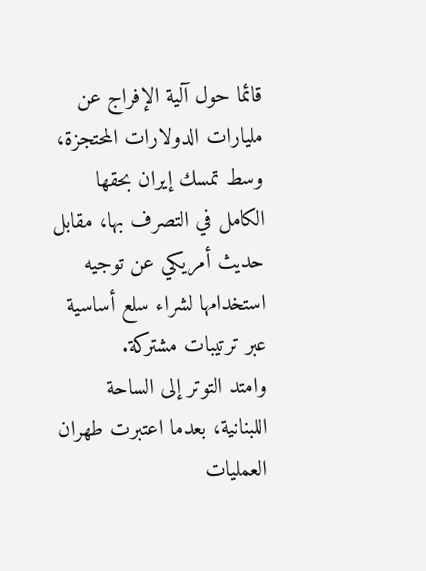قائما حول آلية الإفراج عن مليارات الدولارات المحتجزة، وسط تمسك إيران بحقها الكامل في التصرف بها، مقابل حديث أمريكي عن توجيه استخدامها لشراء سلع أساسية عبر ترتيبات مشتركة.
وامتد التوتر إلى الساحة اللبنانية، بعدما اعتبرت طهران العمليات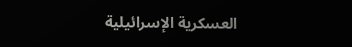العسكرية الإسرائيلية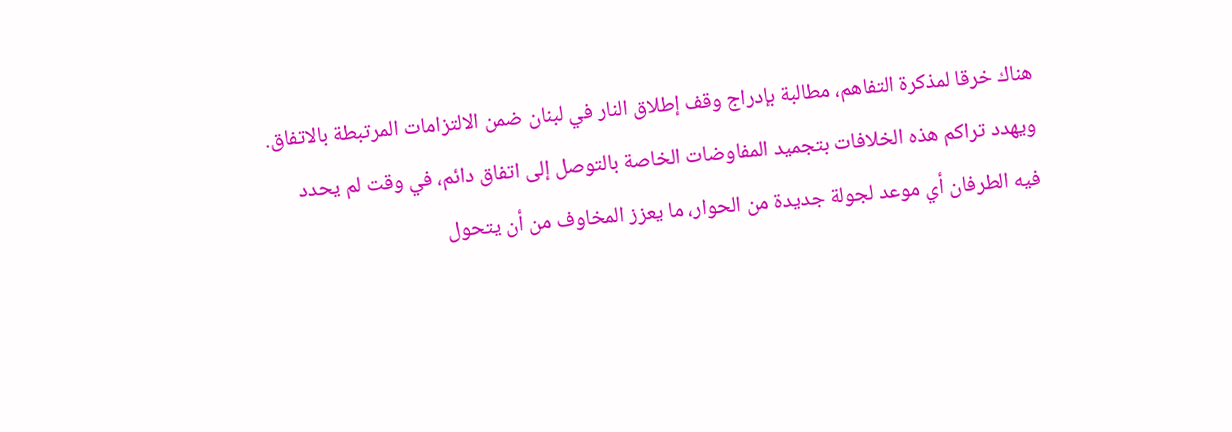هناك خرقا لمذكرة التفاهم، مطالبة بإدراج وقف إطلاق النار في لبنان ضمن الالتزامات المرتبطة بالاتفاق.
ويهدد تراكم هذه الخلافات بتجميد المفاوضات الخاصة بالتوصل إلى اتفاق دائم، في وقت لم يحدد فيه الطرفان أي موعد لجولة جديدة من الحوار، ما يعزز المخاوف من أن يتحول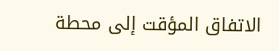الاتفاق المؤقت إلى محطة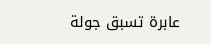عابرة تسبق جولة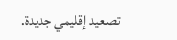تصعيد إقليمي جديدة.